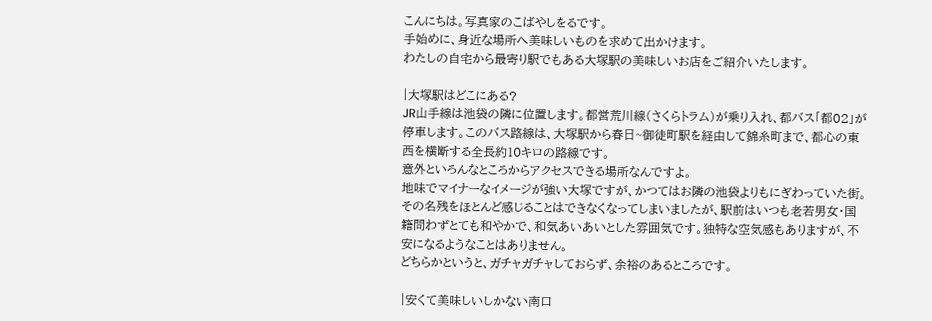こんにちは。写真家のこばやしをるです。
手始めに、身近な場所へ美味しいものを求めて出かけます。
わたしの自宅から最寄り駅でもある大塚駅の美味しいお店をご紹介いたします。

|大塚駅はどこにある?
JR山手線は池袋の隣に位置します。都営荒川線(さくらトラム)が乗り入れ、都バス「都02」が停車します。このバス路線は、大塚駅から春日~御徒町駅を経由して錦糸町まで、都心の東西を横断する全長約10キロの路線です。
意外といろんなところからアクセスできる場所なんですよ。
地味でマイナーなイメージが強い大塚ですが、かつてはお隣の池袋よりもにぎわっていた街。その名残をほとんど感じることはできなくなってしまいましたが、駅前はいつも老若男女・国籍問わずとても和やかで、和気あいあいとした雰囲気です。独特な空気感もありますが、不安になるようなことはありません。
どちらかというと、ガチャガチャしておらず、余裕のあるところです。

|安くて美味しいしかない南口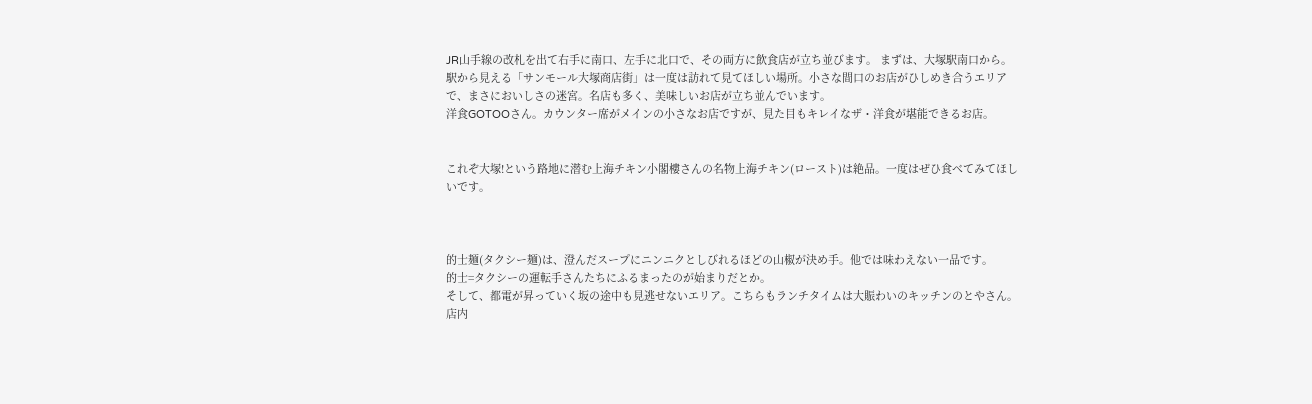JR山手線の改札を出て右手に南口、左手に北口で、その両方に飲食店が立ち並びます。 まずは、大塚駅南口から。
駅から見える「サンモール大塚商店街」は一度は訪れて見てほしい場所。小さな間口のお店がひしめき合うエリアで、まさにおいしさの迷宮。名店も多く、美味しいお店が立ち並んでいます。
洋食GOTOOさん。カウンター席がメインの小さなお店ですが、見た目もキレイなザ・洋食が堪能できるお店。


これぞ大塚!という路地に潜む上海チキン小閣樓さんの名物上海チキン(ロースト)は絶品。一度はぜひ食べてみてほしいです。



的士麺(タクシー麺)は、澄んだスープにニンニクとしびれるほどの山椒が決め手。他では味わえない一品です。
的士=タクシーの運転手さんたちにふるまったのが始まりだとか。
そして、都電が昇っていく坂の途中も見逃せないエリア。こちらもランチタイムは大賑わいのキッチンのとやさん。店内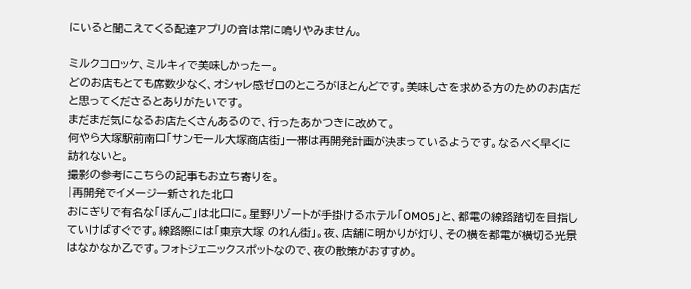にいると聞こえてくる配達アプリの音は常に鳴りやみません。

ミルクコロッケ、ミルキィで美味しかったー。
どのお店もとても席数少なく、オシャレ感ゼロのところがほとんどです。美味しさを求める方のためのお店だと思ってくださるとありがたいです。
まだまだ気になるお店たくさんあるので、行ったあかつきに改めて。
何やら大塚駅前南口「サンモール大塚商店街」一帯は再開発計画が決まっているようです。なるべく早くに訪れないと。
撮影の参考にこちらの記事もお立ち寄りを。
|再開発でイメージ一新された北口
おにぎりで有名な「ぼんご」は北口に。星野リゾートが手掛けるホテル「OMO5」と、都電の線路踏切を目指していけばすぐです。線路際には「東京大塚 のれん街」。夜、店舗に明かりが灯り、その横を都電が横切る光景はなかなか乙です。フォトジェニックスポットなので、夜の散策がおすすめ。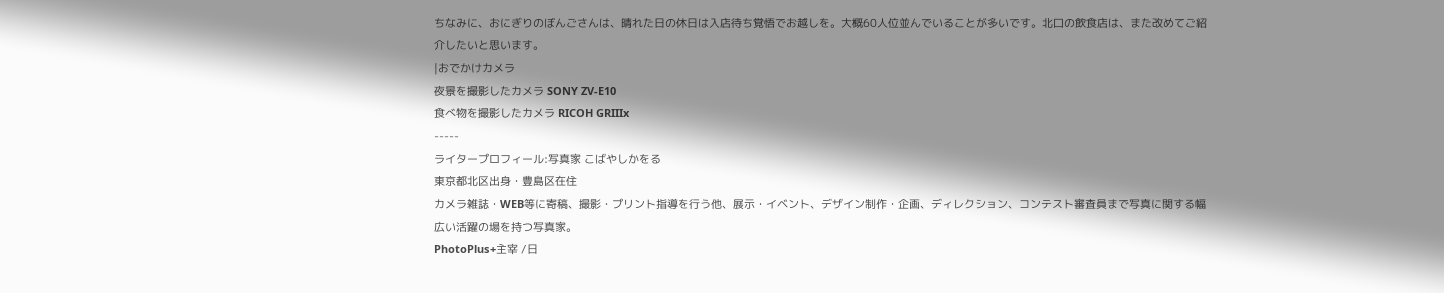ちなみに、おにぎりのぼんごさんは、晴れた日の休日は入店待ち覚悟でお越しを。大概60人位並んでいることが多いです。北口の飲食店は、また改めてご紹介したいと思います。
|おでかけカメラ
夜景を撮影したカメラ SONY ZV-E10
食べ物を撮影したカメラ RICOH GRIIIx
-----
ライタープロフィール:写真家 こばやしかをる
東京都北区出身・豊島区在住
カメラ雑誌・WEB等に寄稿、撮影・プリント指導を行う他、展示・イベント、デザイン制作・企画、ディレクション、コンテスト審査員まで写真に関する幅広い活躍の場を持つ写真家。
PhotoPlus+主宰 /日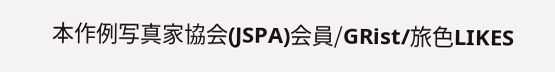本作例写真家協会(JSPA)会員/GRist/旅色LIKES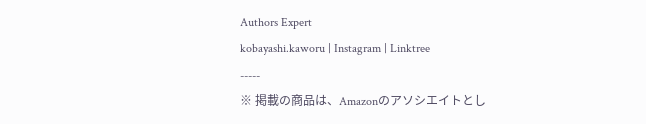Authors Expert
kobayashi.kaworu | Instagram | Linktree
-----
※ 掲載の商品は、Amazonのアソシエイトとし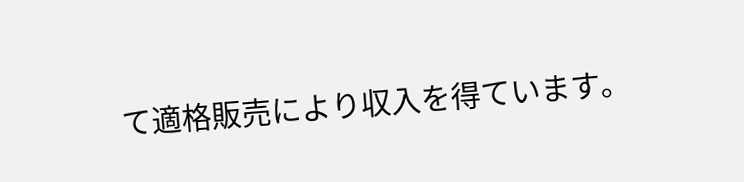て適格販売により収入を得ています。